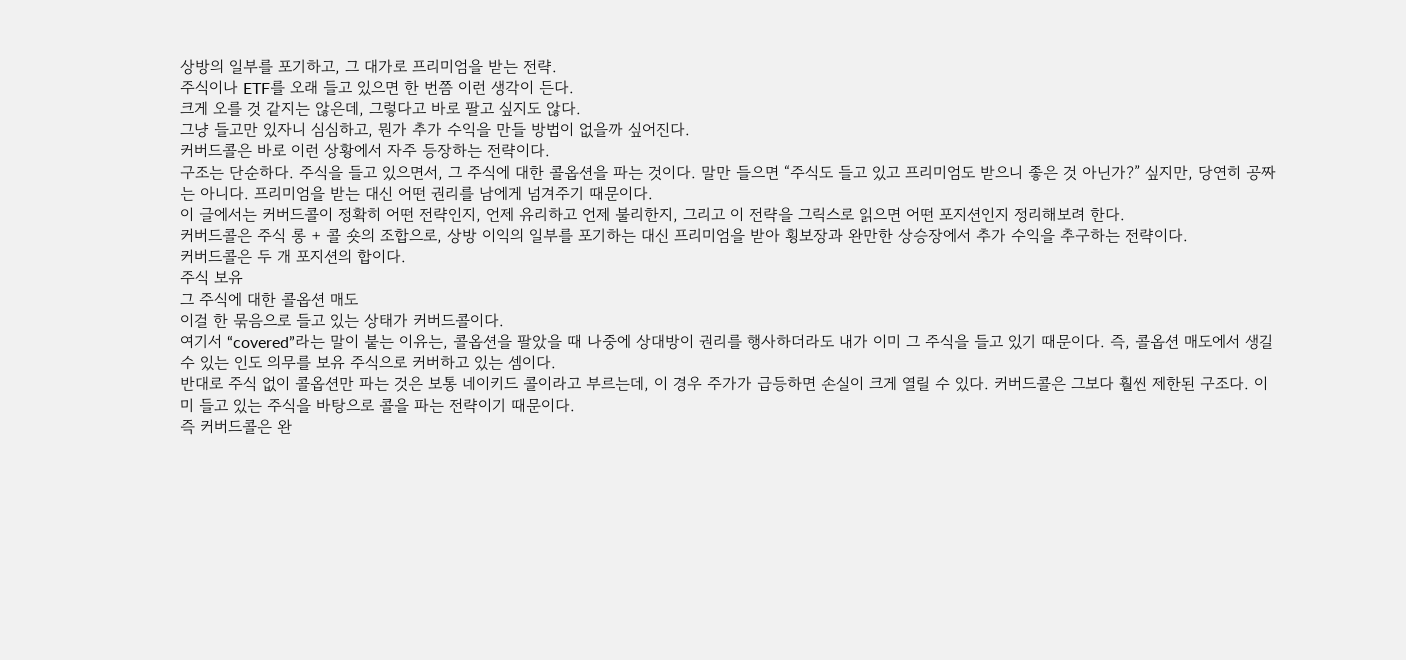상방의 일부를 포기하고, 그 대가로 프리미엄을 받는 전략.
주식이나 ETF를 오래 들고 있으면 한 번쯤 이런 생각이 든다.
크게 오를 것 같지는 않은데, 그렇다고 바로 팔고 싶지도 않다.
그냥 들고만 있자니 심심하고, 뭔가 추가 수익을 만들 방법이 없을까 싶어진다.
커버드콜은 바로 이런 상황에서 자주 등장하는 전략이다.
구조는 단순하다. 주식을 들고 있으면서, 그 주식에 대한 콜옵션을 파는 것이다. 말만 들으면 “주식도 들고 있고 프리미엄도 받으니 좋은 것 아닌가?” 싶지만, 당연히 공짜는 아니다. 프리미엄을 받는 대신 어떤 권리를 남에게 넘겨주기 때문이다.
이 글에서는 커버드콜이 정확히 어떤 전략인지, 언제 유리하고 언제 불리한지, 그리고 이 전략을 그릭스로 읽으면 어떤 포지션인지 정리해보려 한다.
커버드콜은 주식 롱 + 콜 숏의 조합으로, 상방 이익의 일부를 포기하는 대신 프리미엄을 받아 횡보장과 완만한 상승장에서 추가 수익을 추구하는 전략이다.
커버드콜은 두 개 포지션의 합이다.
주식 보유
그 주식에 대한 콜옵션 매도
이걸 한 묶음으로 들고 있는 상태가 커버드콜이다.
여기서 “covered”라는 말이 붙는 이유는, 콜옵션을 팔았을 때 나중에 상대방이 권리를 행사하더라도 내가 이미 그 주식을 들고 있기 때문이다. 즉, 콜옵션 매도에서 생길 수 있는 인도 의무를 보유 주식으로 커버하고 있는 셈이다.
반대로 주식 없이 콜옵션만 파는 것은 보통 네이키드 콜이라고 부르는데, 이 경우 주가가 급등하면 손실이 크게 열릴 수 있다. 커버드콜은 그보다 훨씬 제한된 구조다. 이미 들고 있는 주식을 바탕으로 콜을 파는 전략이기 때문이다.
즉 커버드콜은 완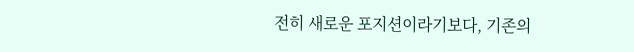전히 새로운 포지션이라기보다, 기존의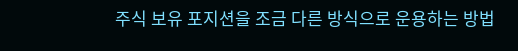주식 보유 포지션을 조금 다른 방식으로 운용하는 방법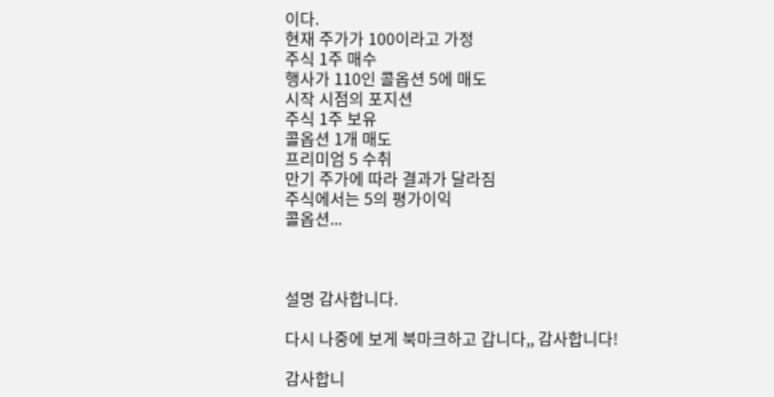이다.
현재 주가가 100이라고 가정
주식 1주 매수
행사가 110인 콜옵션 5에 매도
시작 시점의 포지션
주식 1주 보유
콜옵션 1개 매도
프리미엄 5 수취
만기 주가에 따라 결과가 달라짐
주식에서는 5의 평가이익
콜옵션...



설명 감사합니다.

다시 나중에 보게 북마크하고 갑니다,, 감사합니다!

감사합니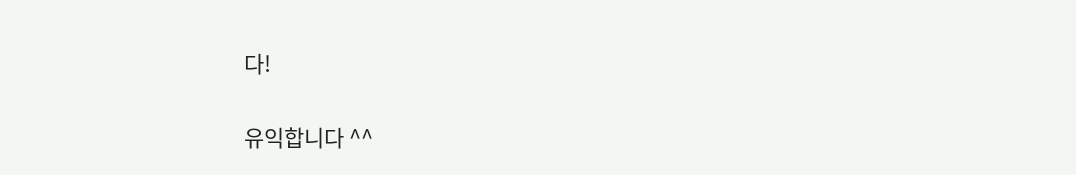다!

유익합니다 ^^